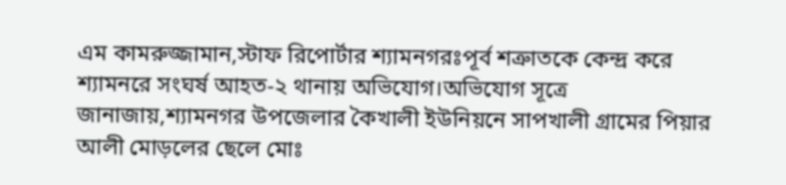এম কামরুজ্জামান,স্টাফ রিপোর্টার শ্যামনগরঃপূর্ব শত্রুাতকে কেন্দ্র করে শ্যামনরে সংঘর্ষ আহত-২ থানায় অভিযোগ।অভিযোগ সূত্রে জানাজায়,শ্যামনগর উপজেলার কৈখালী ইউনিয়নে সাপখালী গ্রামের পিয়ার আলী মোড়লের ছেলে মোঃ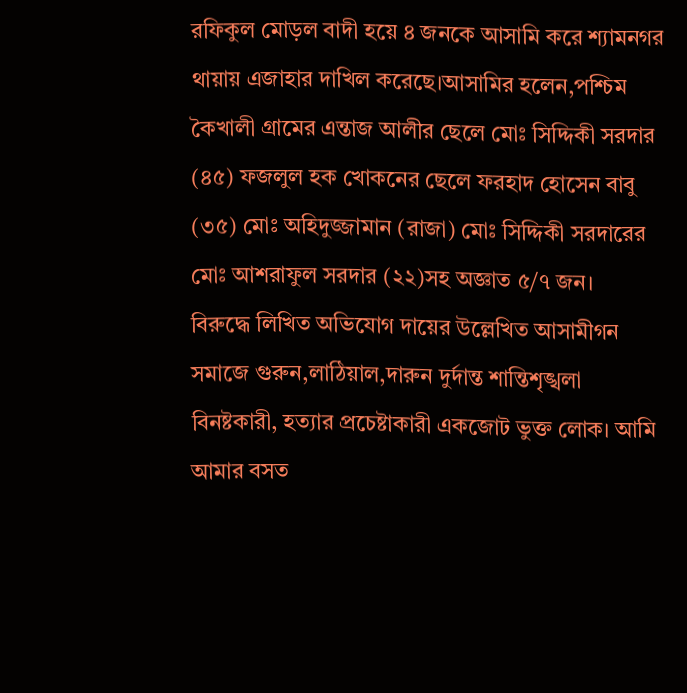রফিকুল মোড়ল বাদী হয়ে ৪ জনকে আসামি করে শ্যামনগর থায়ায় এজাহার দাখিল করেছে।আসামির হলেন,পশ্চিম কৈখালী গ্রামের এন্তাজ আলীর ছেলে মোঃ সিদ্দিকী সরদার (৪৫) ফজলুল হক খোকনের ছেলে ফরহাদ হোসেন বাবু (৩৫) মোঃ অহিদুজ্জামান (রাজা) মোঃ সিদ্দিকী সরদারের মোঃ আশরাফুল সরদার (২২)সহ অজ্ঞাত ৫/৭ জন।
বিরুদ্ধে লিখিত অভিযোগ দায়ের উল্লেখিত আসামীগন সমাজে গুরুন,লাঠিয়াল,দারুন দুর্দান্ত শান্তিশৃঙ্খলা বিনষ্টকারী, হত্যার প্রচেষ্টাকারী একজোট ভুক্ত লোক। আমি আমার বসত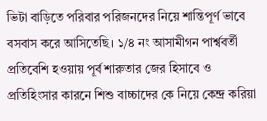ভিটা বাড়িতে পরিবার পরিজনদের নিয়ে শান্তিপূর্ণ ভাবে বসবাস করে আসিতেছি। ১/৪ নং আসামীগন পার্শ্ববর্তী প্রতিবেশি হওয়ায় পূর্ব শারুতার জের হিসাবে ও প্রতিহিংসার কারনে শিশু বাচ্চাদের কে নিয়ে কেন্দ্র করিয়া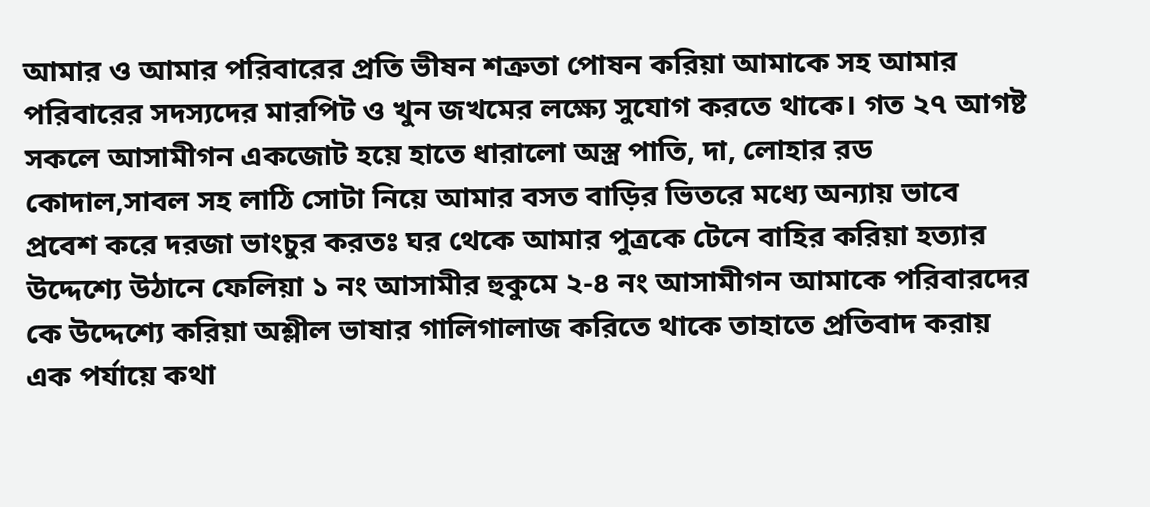আমার ও আমার পরিবারের প্রতি ভীষন শত্রুতা পোষন করিয়া আমাকে সহ আমার পরিবারের সদস্যদের মারপিট ও খুন জখমের লক্ষ্যে সুযোগ করতে থাকে। গত ২৭ আগষ্ট সকলে আসামীগন একজোট হয়ে হাতে ধারালো অস্ত্র পাতি, দা, লোহার রড কোদাল,সাবল সহ লাঠি সোটা নিয়ে আমার বসত বাড়ির ভিতরে মধ্যে অন্যায় ভাবে প্রবেশ করে দরজা ভাংচুর করতঃ ঘর থেকে আমার পুত্রকে টেনে বাহির করিয়া হত্যার উদ্দেশ্যে উঠানে ফেলিয়া ১ নং আসামীর হুকুমে ২-৪ নং আসামীগন আমাকে পরিবারদের কে উদ্দেশ্যে করিয়া অশ্লীল ভাষার গালিগালাজ করিতে থাকে তাহাতে প্রতিবাদ করায় এক পর্যায়ে কথা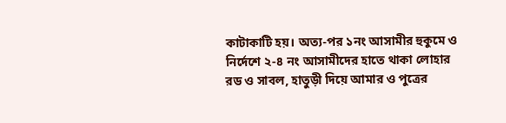কাটাকাটি হয়। অত্য-পর ১নং আসামীর হুকুমে ও নির্দেশে ২-৪ নং আসামীদের হাতে থাকা লোহার রড ও সাবল, হাতুড়ী দিয়ে আমার ও পুত্রের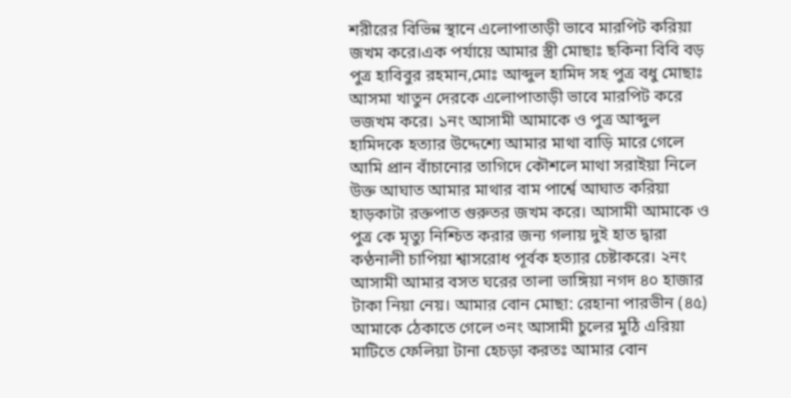শরীরের বিভিন্ন স্থানে এলোপাতাড়ী ভাবে মারপিট করিয়া জখম করে।এক পর্যায়ে আমার স্ত্রী মোছাঃ ছকিনা বিবি বড় পুত্র হাবিবুর রহমান,মোঃ আব্দুল হামিদ সহ পুত্র বধু মোছাঃ আসমা খাতুন দেরকে এলোপাতাড়ী ভাবে মারপিট করে ভজখম করে। ১নং আসামী আমাকে ও পুত্র আব্দুল হামিদকে হত্যার উদ্দেশ্যে আমার মাথা বাড়ি মারে গেলে আমি প্রান বাঁচানোর তাগিদে কৌশলে মাথা সরাইয়া নিলে উক্ত আঘাত আমার মাথার বাম পার্শ্বে আঘাত করিয়া হাড়কাটা রক্তপাত গুরুতর জখম করে। আসামী আমাকে ও পুত্র কে মৃত্যু নিশ্চিত করার জন্য গলায় দুই হাত দ্বারা কণ্ঠনালী চাপিয়া শ্বাসরোধ পূর্বক হত্যার চেষ্টাকরে। ২নং আসামী আমার বসত ঘরের তালা ভাঙ্গিয়া নগদ ৪০ হাজার টাকা নিয়া নেয়। আমার বোন মোছা: রেহানা পারভীন (৪৫) আমাকে ঠেকাতে গেলে ৩নং আসামী চুলের মুঠি এরিয়া মাটিতে ফেলিয়া টানা হেচড়া করতঃ আমার বোন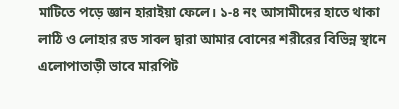মাটিতে পড়ে জ্ঞান হারাইয়া ফেলে। ১-৪ নং আসামীদের হাতে থাকা লাঠি ও লোহার রড সাবল দ্বারা আমার বোনের শরীরের বিভিন্ন স্থানে এলোপাতাড়ী ভাবে মারপিট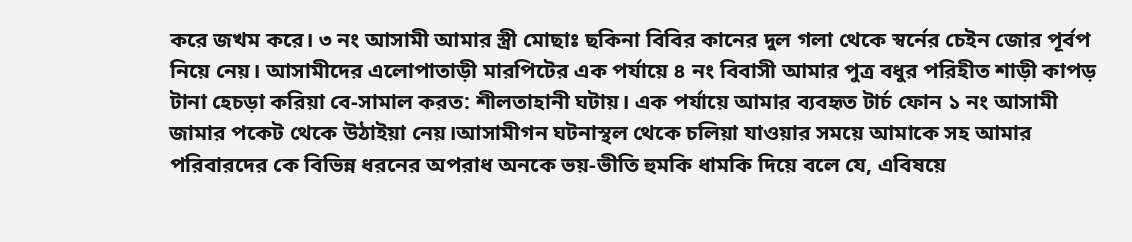করে জখম করে। ৩ নং আসামী আমার স্ত্রী মোছাঃ ছকিনা বিবির কানের দুল গলা থেকে স্বর্নের চেইন জোর পূর্বপ নিয়ে নেয়। আসামীদের এলোপাতাড়ী মারপিটের এক পর্যায়ে ৪ নং বিবাসী আমার পুত্র বধুর পরিহীত শাড়ী কাপড় টানা হেচড়া করিয়া বে-সামাল করত: শীলতাহানী ঘটায়। এক পর্যায়ে আমার ব্যবহৃত টার্চ ফোন ১ নং আসামী জামার পকেট থেকে উঠাইয়া নেয়।আসামীগন ঘটনাস্থল থেকে চলিয়া যাওয়ার সময়ে আমাকে সহ আমার পরিবারদের কে বিভিন্ন ধরনের অপরাধ অনকে ভয়-ভীতি হুমকি ধামকি দিয়ে বলে যে, এবিষয়ে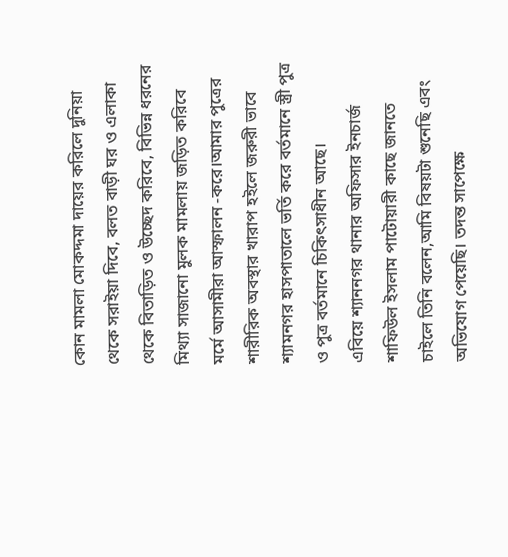কোন মামলা মোকদ্দমা দায়ের করিলে দুনিয়া থেকে সরাইয়া দিবে, বলত বাড়ী ঘর ও এলাকা থেকে বিতাড়িত ও উচ্ছেদ করিবে, বিভিন্ন ধরনের মিথ্যা সাজানো মুলক মামলায় জড়িত করিবে মর্মে আসামীরা আস্ফালন -করে।আমার পুত্রের শারীরিক অবস্থার খারাপ হইলে জরুরী ভাবে শ্যামনগর হাসপাতালে ভর্তি করে বর্তমানে স্ত্রী পুত্র ও পুত্র বর্তমানে চিকিৎসাধীন আছে।
এবিয়ে শ্যাননগর থানার অফিসার ইনচার্জ শাফিউল ইসলাম পাটোয়ারী কাছে জানতে চাইলে তিনি বলেন,আমি বিষয়টা শুনেছি এবং অভিযোগ পেয়েছি। তদন্ত সাপেক্ষে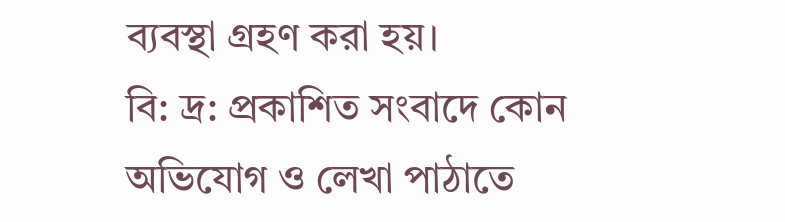ব্যবস্থা গ্রহণ করা হয়।
বি: দ্র: প্রকাশিত সংবাদে কোন অভিযোগ ও লেখা পাঠাতে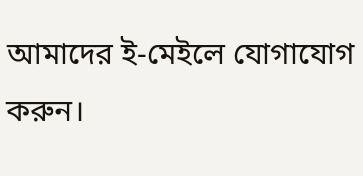আমাদের ই-মেইলে যোগাযোগ করুন।